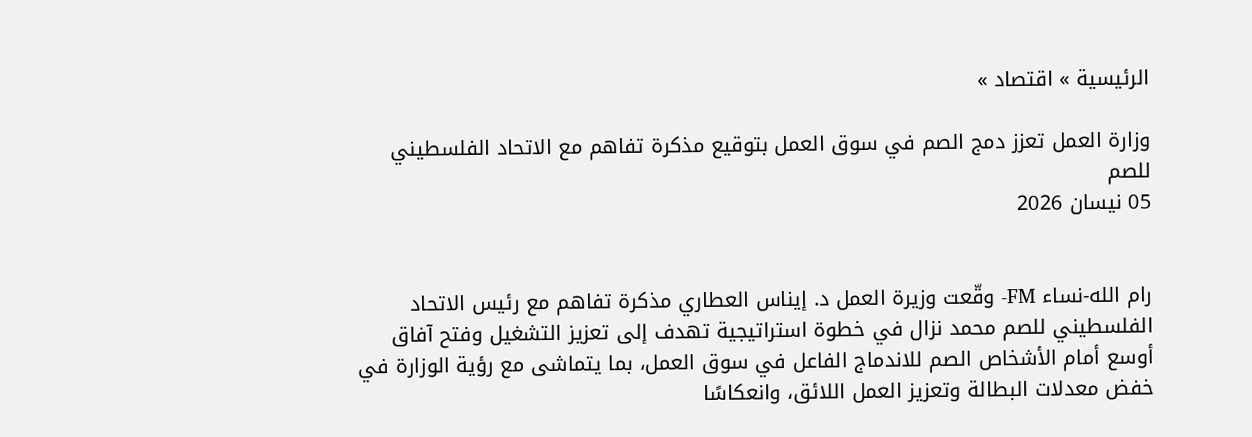الرئيسية » اقتصاد »

وزارة العمل تعزز دمج الصم في سوق العمل بتوقيع مذكرة تفاهم مع الاتحاد الفلسطيني للصم
05 نيسان 2026


رام الله-نساء FM- وقّعت وزيرة العمل د. إيناس العطاري مذكرة تفاهم مع رئيس الاتحاد الفلسطيني للصم محمد نزال في خطوة استراتيجية تهدف إلى تعزيز التشغيل وفتح آفاق أوسع أمام الأشخاص الصم للاندماج الفاعل في سوق العمل، بما يتماشى مع رؤية الوزارة في خفض معدلات البطالة وتعزيز العمل اللائق، وانعكاسًا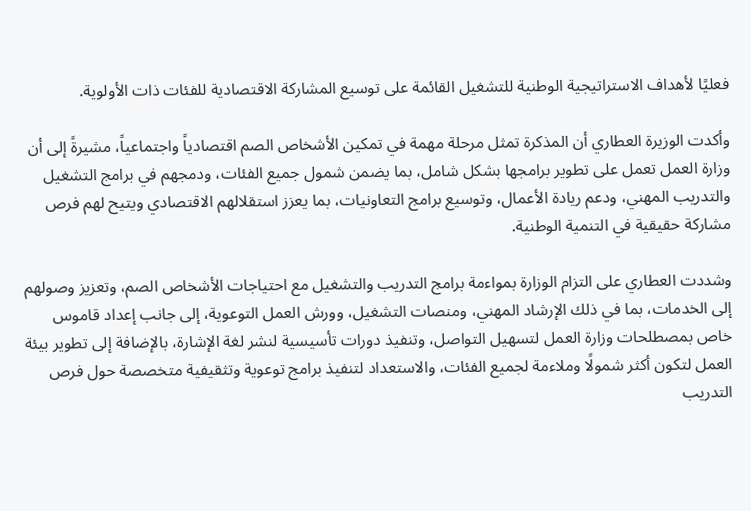فعليًا لأهداف الاستراتيجية الوطنية للتشغيل القائمة على توسيع المشاركة الاقتصادية للفئات ذات الأولوية.

وأكدت الوزيرة العطاري أن المذكرة تمثل مرحلة مهمة في تمكين الأشخاص الصم اقتصادياً واجتماعياً، مشيرةً إلى أن وزارة العمل تعمل على تطوير برامجها بشكل شامل، بما يضمن شمول جميع الفئات، ودمجهم في برامج التشغيل والتدريب المهني، ودعم ريادة الأعمال، وتوسيع برامج التعاونيات، بما يعزز استقلالهم الاقتصادي ويتيح لهم فرص مشاركة حقيقية في التنمية الوطنية.

وشددت العطاري على التزام الوزارة بمواءمة برامج التدريب والتشغيل مع احتياجات الأشخاص الصم، وتعزيز وصولهم إلى الخدمات، بما في ذلك الإرشاد المهني، ومنصات التشغيل، وورش العمل التوعوية، إلى جانب إعداد قاموس خاص بمصطلحات وزارة العمل لتسهيل التواصل، وتنفيذ دورات تأسيسية لنشر لغة الإشارة، بالإضافة إلى تطوير بيئة العمل لتكون أكثر شمولًا وملاءمة لجميع الفئات، والاستعداد لتنفيذ برامج توعوية وتثقيفية متخصصة حول فرص التدريب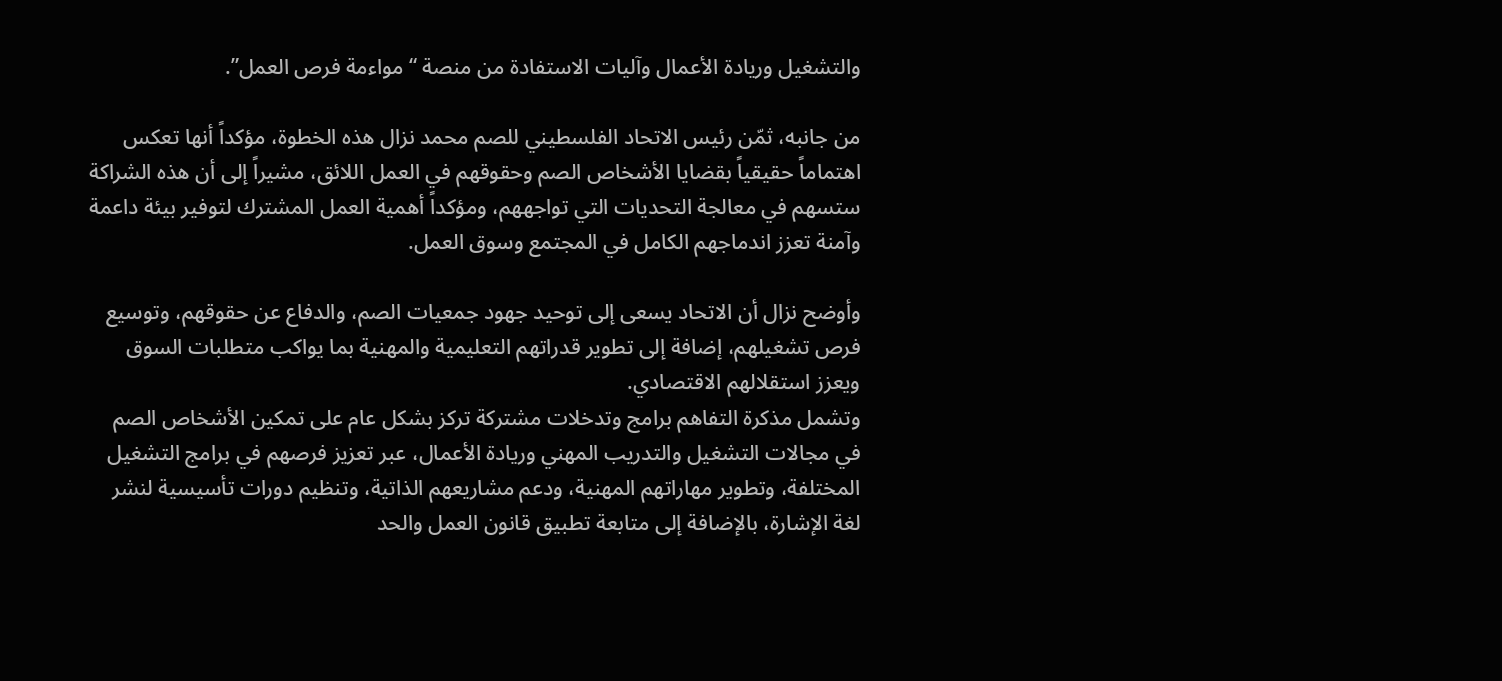والتشغيل وريادة الأعمال وآليات الاستفادة من منصة “مواءمة فرص العمل”.

من جانبه، ثمّن رئيس الاتحاد الفلسطيني للصم محمد نزال هذه الخطوة، مؤكداً أنها تعكس اهتماماً حقيقياً بقضايا الأشخاص الصم وحقوقهم في العمل اللائق، مشيراً إلى أن هذه الشراكة ستسهم في معالجة التحديات التي تواجههم، ومؤكداً أهمية العمل المشترك لتوفير بيئة داعمة وآمنة تعزز اندماجهم الكامل في المجتمع وسوق العمل.

وأوضح نزال أن الاتحاد يسعى إلى توحيد جهود جمعيات الصم، والدفاع عن حقوقهم، وتوسيع فرص تشغيلهم، إضافة إلى تطوير قدراتهم التعليمية والمهنية بما يواكب متطلبات السوق ويعزز استقلالهم الاقتصادي.
وتشمل مذكرة التفاهم برامج وتدخلات مشتركة تركز بشكل عام على تمكين الأشخاص الصم في مجالات التشغيل والتدريب المهني وريادة الأعمال، عبر تعزيز فرصهم في برامج التشغيل المختلفة، وتطوير مهاراتهم المهنية، ودعم مشاريعهم الذاتية، وتنظيم دورات تأسيسية لنشر لغة الإشارة، بالإضافة إلى متابعة تطبيق قانون العمل والحد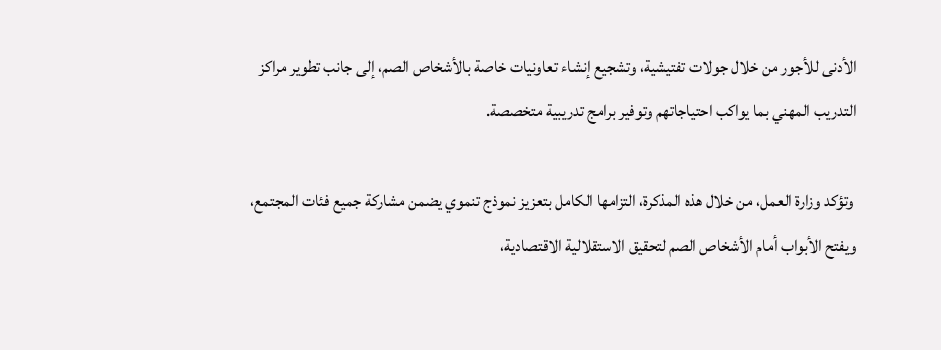الأدنى للأجور من خلال جولات تفتيشية، وتشجيع إنشاء تعاونيات خاصة بالأشخاص الصم، إلى جانب تطوير مراكز التدريب المهني بما يواكب احتياجاتهم وتوفير برامج تدريبية متخصصة.

 وتؤكد وزارة العمل، من خلال هذه المذكرة، التزامها الكامل بتعزيز نموذج تنموي يضمن مشاركة جميع فئات المجتمع، ويفتح الأبواب أمام الأشخاص الصم لتحقيق الاستقلالية الاقتصادية،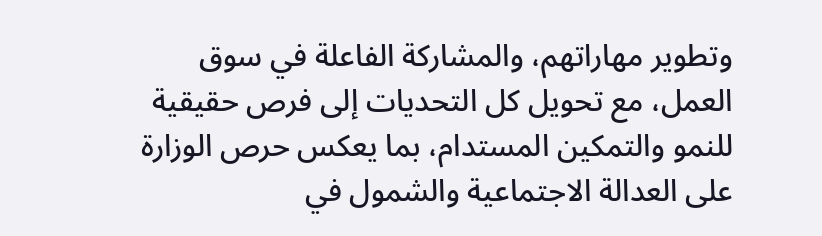وتطوير مهاراتهم، والمشاركة الفاعلة في سوق العمل، مع تحويل كل التحديات إلى فرص حقيقية للنمو والتمكين المستدام، بما يعكس حرص الوزارة على العدالة الاجتماعية والشمول في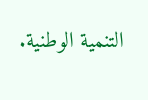التنمية الوطنية.